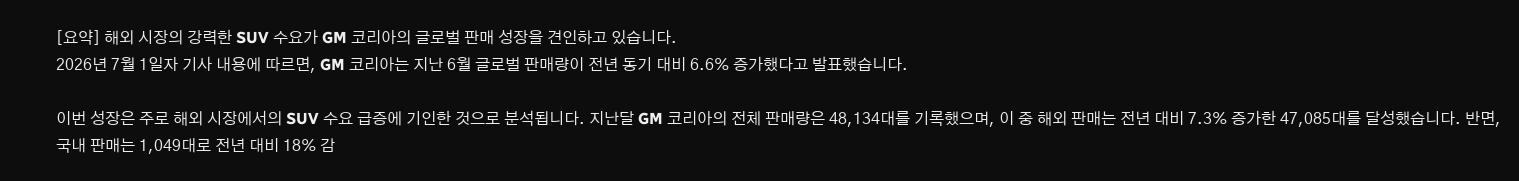[요약] 해외 시장의 강력한 SUV 수요가 GM 코리아의 글로벌 판매 성장을 견인하고 있습니다.
2026년 7월 1일자 기사 내용에 따르면, GM 코리아는 지난 6월 글로벌 판매량이 전년 동기 대비 6.6% 증가했다고 발표했습니다.

이번 성장은 주로 해외 시장에서의 SUV 수요 급증에 기인한 것으로 분석됩니다. 지난달 GM 코리아의 전체 판매량은 48,134대를 기록했으며, 이 중 해외 판매는 전년 대비 7.3% 증가한 47,085대를 달성했습니다. 반면, 국내 판매는 1,049대로 전년 대비 18% 감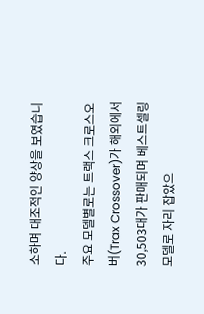소하며 대조적인 양상을 보였습니다.
주요 모델별로는 트랙스 크로스오버(Trax Crossover)가 해외에서 30,503대가 판매되며 베스트셀링 모델로 자리 잡았으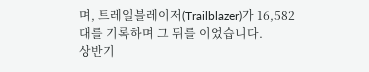며, 트레일블레이저(Trailblazer)가 16,582대를 기록하며 그 뒤를 이었습니다.
상반기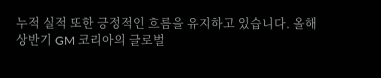누적 실적 또한 긍정적인 흐름을 유지하고 있습니다. 올해 상반기 GM 코리아의 글로벌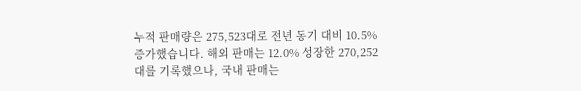누적 판매량은 275,523대로 전년 동기 대비 10.5% 증가했습니다. 해외 판매는 12.0% 성장한 270,252대를 기록했으나, 국내 판매는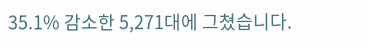35.1% 감소한 5,271대에 그쳤습니다.